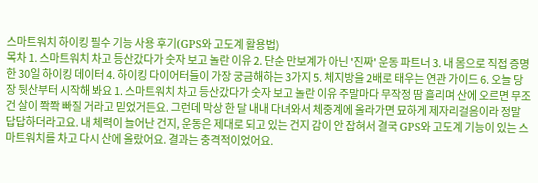스마트워치 하이킹 필수 기능 사용 후기(GPS와 고도계 활용법)
목차 1. 스마트워치 차고 등산갔다가 숫자 보고 놀란 이유 2. 단순 만보계가 아닌 '진짜' 운동 파트너 3. 내 몸으로 직접 증명한 30일 하이킹 데이터 4. 하이킹 다이어터들이 가장 궁금해하는 3가지 5. 체지방을 2배로 태우는 연관 가이드 6. 오늘 당장 뒷산부터 시작해 봐요 1. 스마트워치 차고 등산갔다가 숫자 보고 놀란 이유 주말마다 무작정 땀 흘리며 산에 오르면 무조건 살이 쫙쫙 빠질 거라고 믿었거든요. 그런데 막상 한 달 내내 다녀와서 체중계에 올라가면 묘하게 제자리걸음이라 정말 답답하더라고요. 내 체력이 늘어난 건지, 운동은 제대로 되고 있는 건지 감이 안 잡혀서 결국 GPS와 고도계 기능이 있는 스마트워치를 차고 다시 산에 올랐어요. 결과는 충격적이었어요.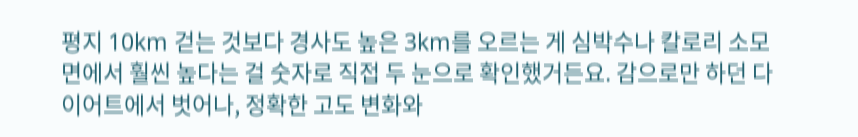평지 10km 걷는 것보다 경사도 높은 3km를 오르는 게 심박수나 칼로리 소모 면에서 훨씬 높다는 걸 숫자로 직접 두 눈으로 확인했거든요. 감으로만 하던 다이어트에서 벗어나, 정확한 고도 변화와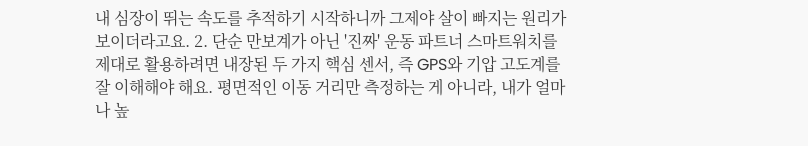내 심장이 뛰는 속도를 추적하기 시작하니까 그제야 살이 빠지는 원리가 보이더라고요. 2. 단순 만보계가 아닌 '진짜' 운동 파트너 스마트워치를 제대로 활용하려면 내장된 두 가지 핵심 센서, 즉 GPS와 기압 고도계를 잘 이해해야 해요. 평면적인 이동 거리만 측정하는 게 아니라, 내가 얼마나 높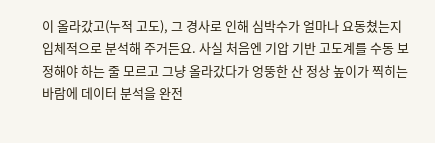이 올라갔고(누적 고도), 그 경사로 인해 심박수가 얼마나 요동쳤는지 입체적으로 분석해 주거든요. 사실 처음엔 기압 기반 고도계를 수동 보정해야 하는 줄 모르고 그냥 올라갔다가 엉뚱한 산 정상 높이가 찍히는 바람에 데이터 분석을 완전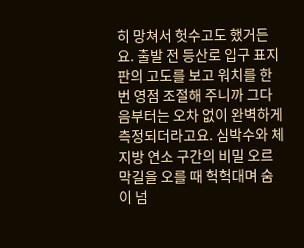히 망쳐서 헛수고도 했거든요. 출발 전 등산로 입구 표지판의 고도를 보고 워치를 한 번 영점 조절해 주니까 그다음부터는 오차 없이 완벽하게 측정되더라고요. 심박수와 체지방 연소 구간의 비밀 오르막길을 오를 때 헉헉대며 숨이 넘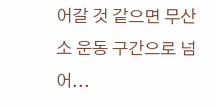어갈 것 같으면 무산소 운동 구간으로 넘어...